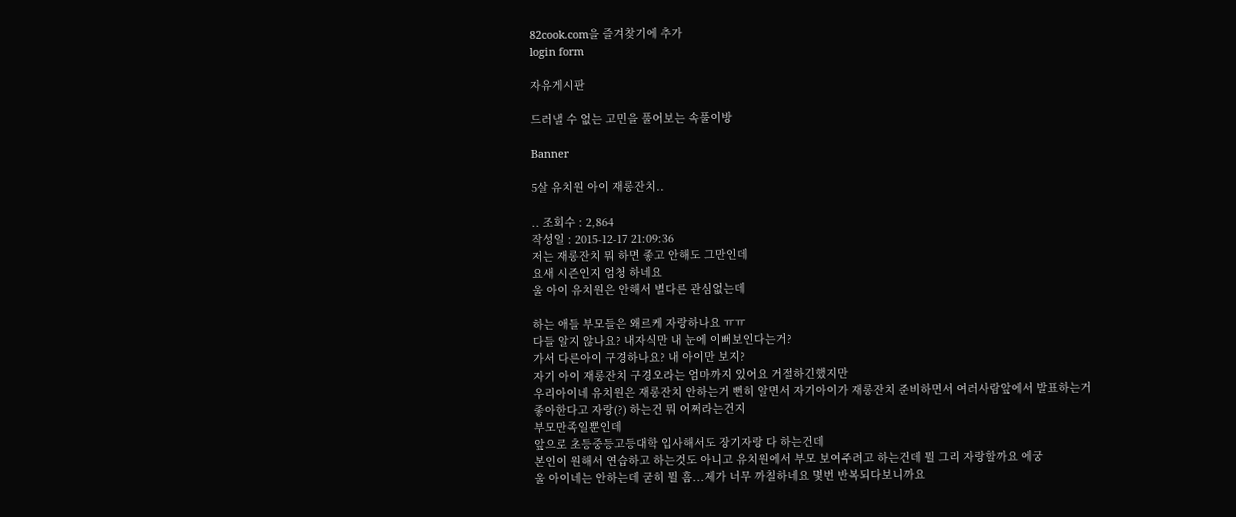82cook.com을 즐겨찾기에 추가
login form

자유게시판

드러낼 수 없는 고민을 풀어보는 속풀이방

Banner

5살 유치원 아이 재롱잔치..

.. 조회수 : 2,864
작성일 : 2015-12-17 21:09:36
저는 재롱잔치 뭐 하면 좋고 안해도 그만인데
요새 시즌인지 엄청 하네요
울 아이 유치원은 안해서 별다른 관심없는데

하는 애들 부모들은 왜르케 자랑하나요 ㅠㅠ
다들 알지 않나요? 내자식만 내 눈에 이뻐보인다는거?
가서 다른아이 구경하나요? 내 아이만 보지?
자기 아이 재롱잔치 구경오라는 엄마까지 있어요 거절하긴했지만
우리아이네 유치원은 재롱잔치 안하는거 뻔히 알면서 자기아이가 재롱잔치 준비하면서 여러사람앞에서 발표하는거 좋아한다고 자랑(?) 하는건 뭐 어쩌라는건지
부모만족일뿐인데
앞으로 초등중등고등대학 입사해서도 장기자랑 다 하는건데
본인이 원해서 연습하고 하는것도 아니고 유치원에서 부모 보여주려고 하는건데 뭘 그리 자랑할까요 에궁
울 아이네는 안하는데 굳히 뭘 흠...제가 너무 까칠하네요 몇번 반복되다보니까요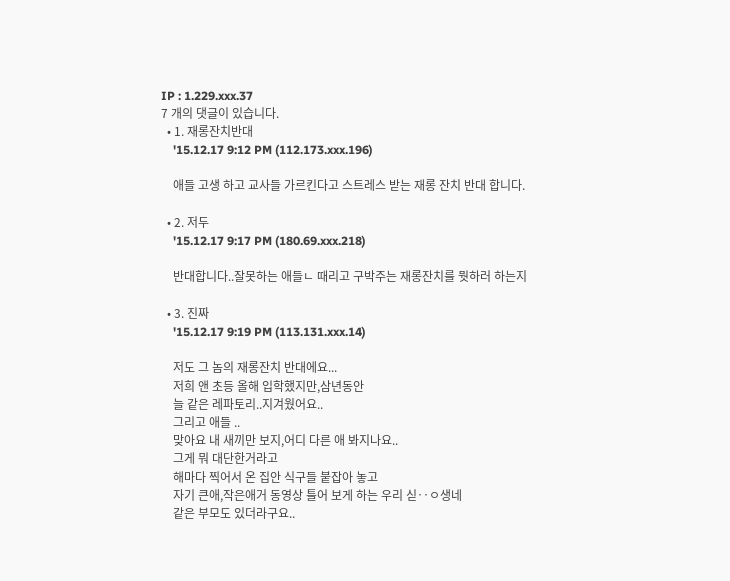IP : 1.229.xxx.37
7 개의 댓글이 있습니다.
  • 1. 재롱잔치반대
    '15.12.17 9:12 PM (112.173.xxx.196)

    애들 고생 하고 교사들 가르킨다고 스트레스 받는 재롱 잔치 반대 합니다.

  • 2. 저두
    '15.12.17 9:17 PM (180.69.xxx.218)

    반대합니다..잘못하는 애들ㄴ 때리고 구박주는 재롱잔치를 뭣하러 하는지

  • 3. 진짜
    '15.12.17 9:19 PM (113.131.xxx.14)

    저도 그 놈의 재롱잔치 반대에요...
    저희 앤 초등 올해 입학했지만,삼년동안
    늘 같은 레파토리..지겨웠어요..
    그리고 애들 ..
    맞아요 내 새끼만 보지,어디 다른 애 봐지나요..
    그게 뭐 대단한거라고
    해마다 찍어서 온 집안 식구들 붙잡아 놓고
    자기 큰애,작은애거 동영상 틀어 보게 하는 우리 싣‥ㅇ생네
    같은 부모도 있더라구요..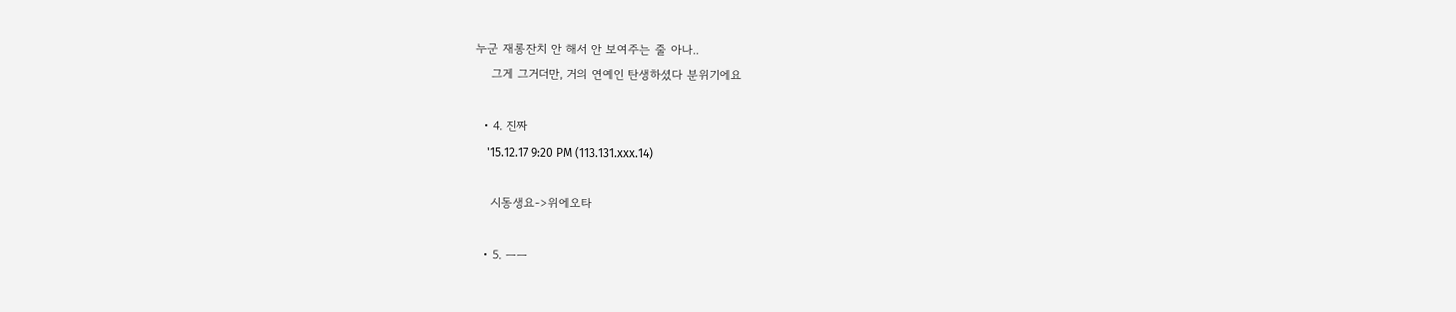누군 재롱잔치 안 해서 안 보여주는 줄 아나..
    그게 그거더만, 거의 연예인 탄생하셨다 분위기에요

  • 4. 진짜
    '15.12.17 9:20 PM (113.131.xxx.14)

    시동생요->위에오타

  • 5. ㅡㅡ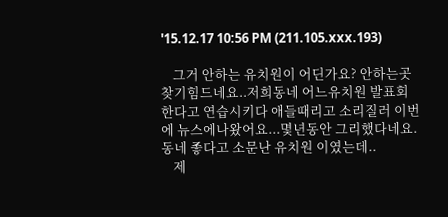'15.12.17 10:56 PM (211.105.xxx.193)

    그거 안하는 유치원이 어딘가요? 안하는곳 찾기힘드네요..저희동네 어느유치원 발표회한다고 연습시키다 애들때리고 소리질러 이번에 뉴스에나왔어요...몇년동안 그리했다네요.동네 좋다고 소문난 유치원 이였는데..
    제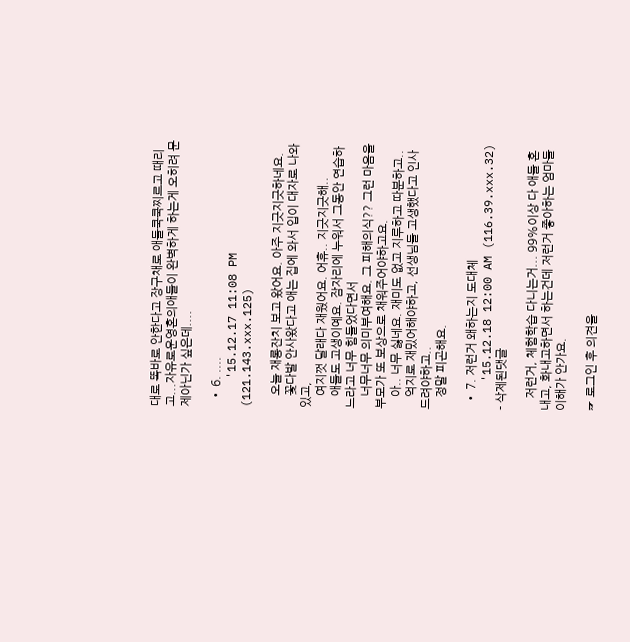대로 똑바로 안한다고 장구채로 애들쿡쿡찌르고 때리고...자유로운영혼의애들이 완벽하게 하는게 오히려 문제아닌가 싶은데....

  • 6. ....
    '15.12.17 11:08 PM (121.143.xxx.125)

    오늘 재롱잔치 보고 왔어요. 아주 지긋지긋하네요.
    꽃다발 안사왔다고 애는 집에 와서 입이 대자로 나와있고,
    여지껏 달래다 재웠어요. 어휴.. 지긋지긋해..
    애들도 고생이예요. 잠자리에 누워서 그동안 연습하느라고 너무 힘들었다면서
    너무너무 의미부여해요. 그 피해의식?? 그런 마음을 부모가 또 보상으로 채워주어야하고요.
    아.. 너무 싫네요. 재미도 없고 지루하고 따분하고..
    억지로 재밌어해야하고, 선생님들 고생했다고 인사드려야하고..
    정말 피곤해요.

  • 7. 저런거 왜하는지 도대체
    '15.12.18 12:00 AM (116.39.xxx.32) - 삭제된댓글

    저런거, 체험학습 다니는거... 99%이상 다 애들 혼내고, 화내고하면서 하는건데 저런거 좋아하는 엄마들 이해가 안가요.

☞ 로그인 후 의견을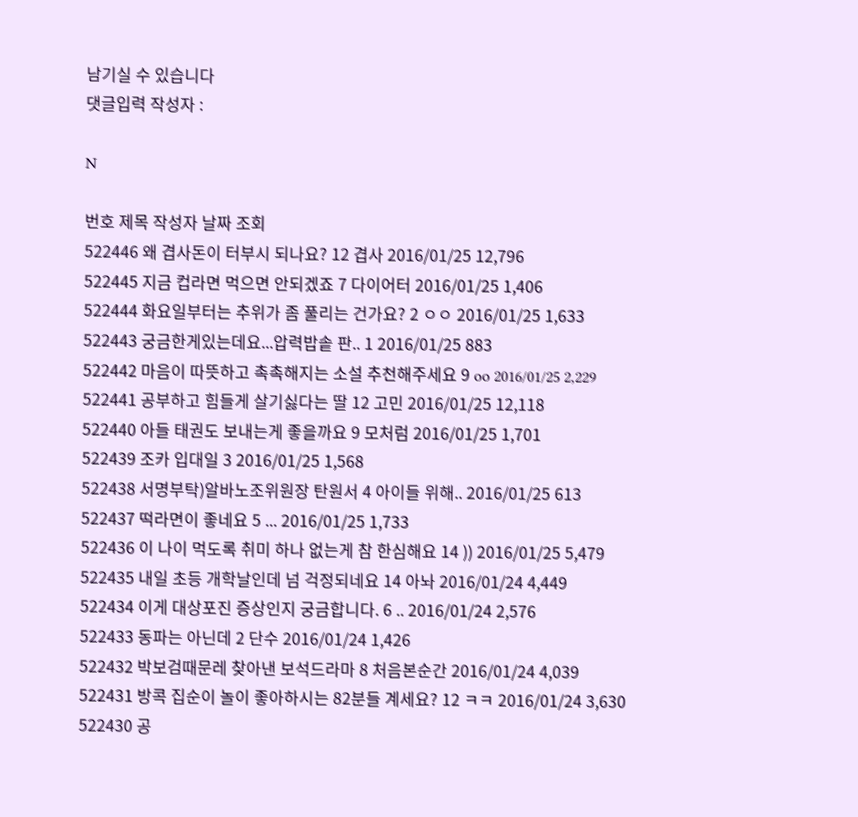남기실 수 있습니다
댓글입력 작성자 :

N

번호 제목 작성자 날짜 조회
522446 왜 겹사돈이 터부시 되나요? 12 겹사 2016/01/25 12,796
522445 지금 컵라면 먹으면 안되겠죠 7 다이어터 2016/01/25 1,406
522444 화요일부터는 추위가 좀 풀리는 건가요? 2 ㅇㅇ 2016/01/25 1,633
522443 궁금한게있는데요...압력밥솥 판.. 1 2016/01/25 883
522442 마음이 따뜻하고 촉촉해지는 소설 추천해주세요 9 oo 2016/01/25 2,229
522441 공부하고 힘들게 살기싫다는 딸 12 고민 2016/01/25 12,118
522440 아들 태권도 보내는게 좋을까요 9 모처럼 2016/01/25 1,701
522439 조카 입대일 3 2016/01/25 1,568
522438 서명부탁)알바노조위원장 탄원서 4 아이들 위해.. 2016/01/25 613
522437 떡라면이 좋네요 5 ... 2016/01/25 1,733
522436 이 나이 먹도록 취미 하나 없는게 참 한심해요 14 )) 2016/01/25 5,479
522435 내일 초등 개학날인데 넘 걱정되네요 14 아놔 2016/01/24 4,449
522434 이게 대상포진 증상인지 궁금합니다. 6 .. 2016/01/24 2,576
522433 동파는 아닌데 2 단수 2016/01/24 1,426
522432 박보검때문레 찾아낸 보석드라마 8 처음본순간 2016/01/24 4,039
522431 방콕 집순이 놀이 좋아하시는 82분들 계세요? 12 ㅋㅋ 2016/01/24 3,630
522430 공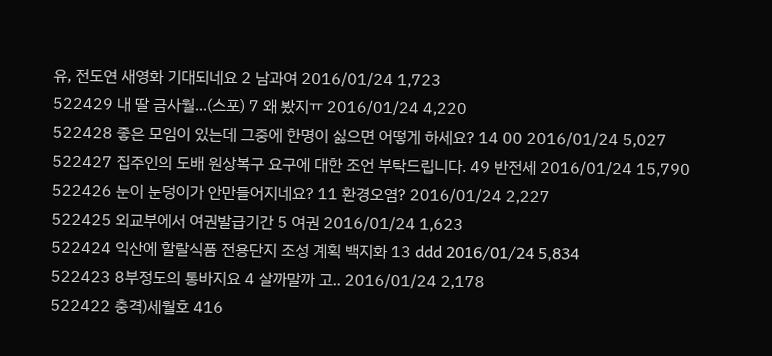유, 전도연 새영화 기대되네요 2 남과여 2016/01/24 1,723
522429 내 딸 금사월...(스포) 7 왜 봤지ㅠ 2016/01/24 4,220
522428 좋은 모임이 있는데 그중에 한명이 싫으면 어떻게 하세요? 14 00 2016/01/24 5,027
522427 집주인의 도배 원상복구 요구에 대한 조언 부탁드립니다. 49 반전세 2016/01/24 15,790
522426 눈이 눈덩이가 안만들어지네요? 11 환경오염? 2016/01/24 2,227
522425 외교부에서 여권발급기간 5 여권 2016/01/24 1,623
522424 익산에 할랄식품 전용단지 조성 계획 백지화 13 ddd 2016/01/24 5,834
522423 8부정도의 통바지요 4 살까말까 고.. 2016/01/24 2,178
522422 충격)세월호 416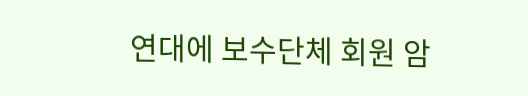연대에 보수단체 회원 암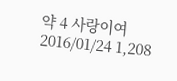약 4 사랑이여 2016/01/24 1,208